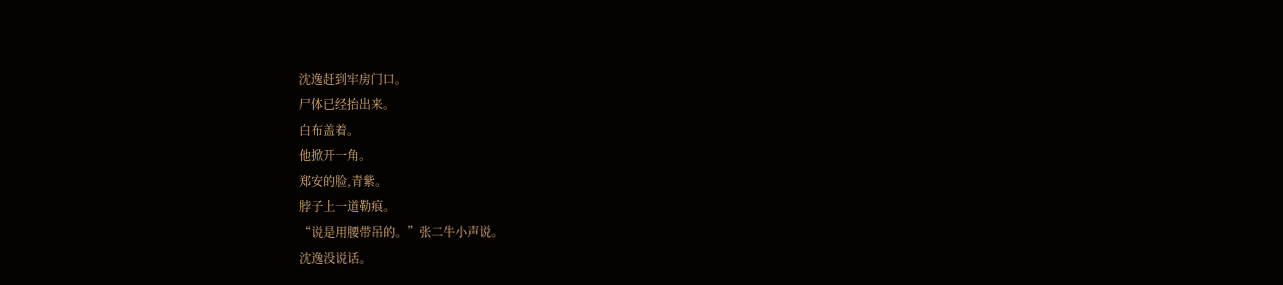沈逸赶到牢房门口。
尸体已经抬出来。
白布盖着。
他掀开一角。
郑安的脸,青紫。
脖子上一道勒痕。
“说是用腰带吊的。”张二牛小声说。
沈逸没说话。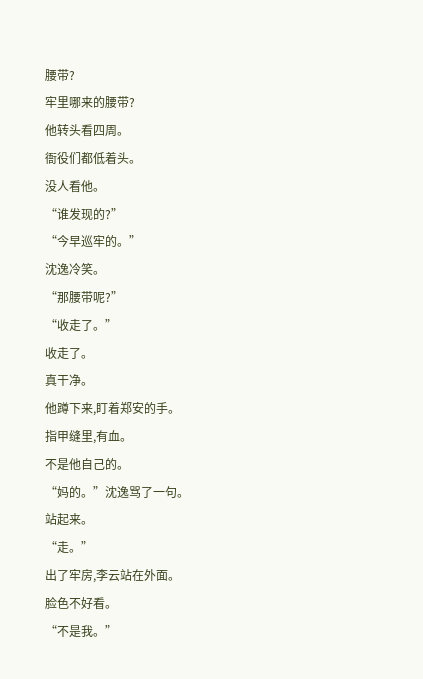腰带?
牢里哪来的腰带?
他转头看四周。
衙役们都低着头。
没人看他。
“谁发现的?”
“今早巡牢的。”
沈逸冷笑。
“那腰带呢?”
“收走了。”
收走了。
真干净。
他蹲下来,盯着郑安的手。
指甲缝里,有血。
不是他自己的。
“妈的。”沈逸骂了一句。
站起来。
“走。”
出了牢房,李云站在外面。
脸色不好看。
“不是我。”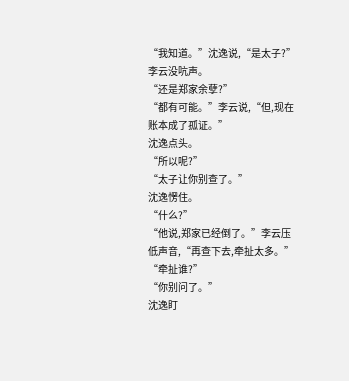“我知道。”沈逸说,“是太子?”
李云没吭声。
“还是郑家余孽?”
“都有可能。”李云说,“但,现在账本成了孤证。”
沈逸点头。
“所以呢?”
“太子让你别查了。”
沈逸愣住。
“什么?”
“他说,郑家已经倒了。”李云压低声音,“再查下去,牵扯太多。”
“牵扯谁?”
“你别问了。”
沈逸盯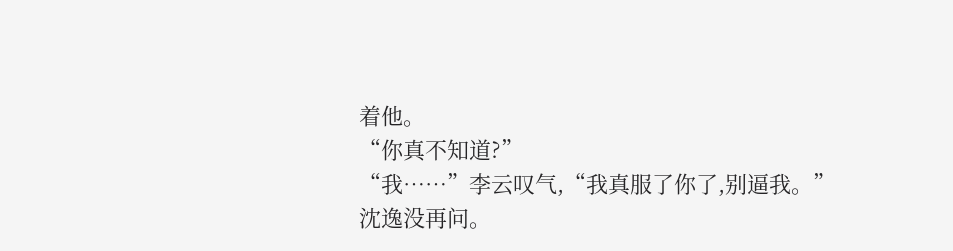着他。
“你真不知道?”
“我……”李云叹气,“我真服了你了,别逼我。”
沈逸没再问。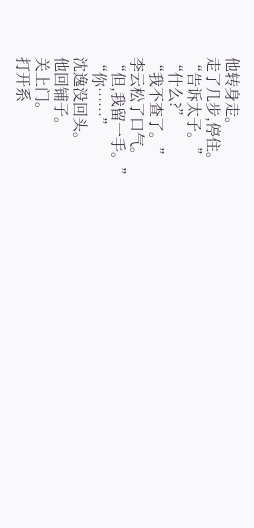他转身走。
走了几步,停住。
“告诉太子。”
“什么?”
“我不查了。”
李云松了口气。
“但,我留一手。”
“你……”
沈逸没回头。
他回铺子。
关上门。
打开系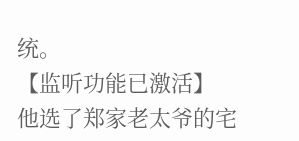统。
【监听功能已激活】
他选了郑家老太爷的宅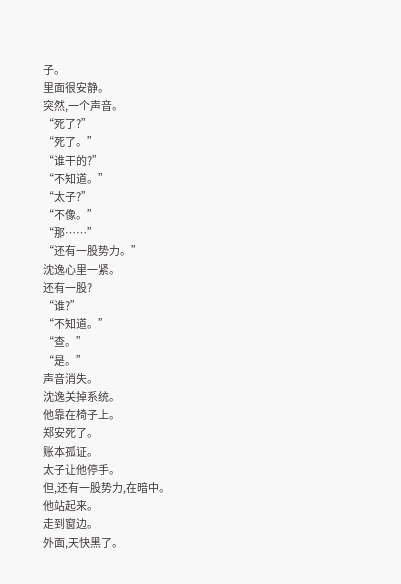子。
里面很安静。
突然,一个声音。
“死了?”
“死了。”
“谁干的?”
“不知道。”
“太子?”
“不像。”
“那……”
“还有一股势力。”
沈逸心里一紧。
还有一股?
“谁?”
“不知道。”
“查。”
“是。”
声音消失。
沈逸关掉系统。
他靠在椅子上。
郑安死了。
账本孤证。
太子让他停手。
但,还有一股势力,在暗中。
他站起来。
走到窗边。
外面,天快黑了。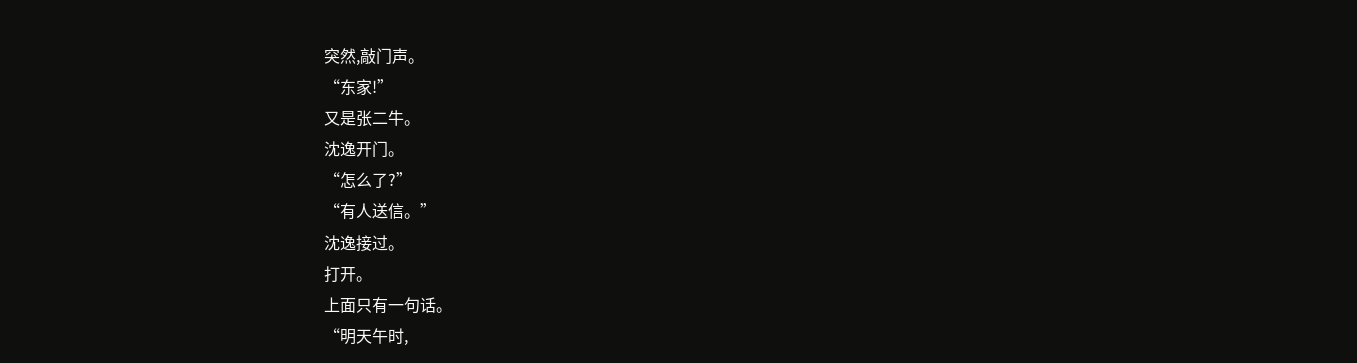突然,敲门声。
“东家!”
又是张二牛。
沈逸开门。
“怎么了?”
“有人送信。”
沈逸接过。
打开。
上面只有一句话。
“明天午时,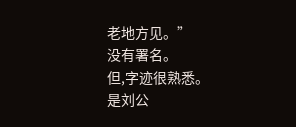老地方见。”
没有署名。
但,字迹很熟悉。
是刘公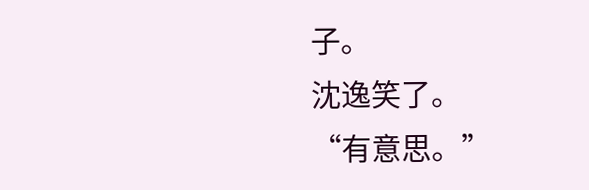子。
沈逸笑了。
“有意思。”